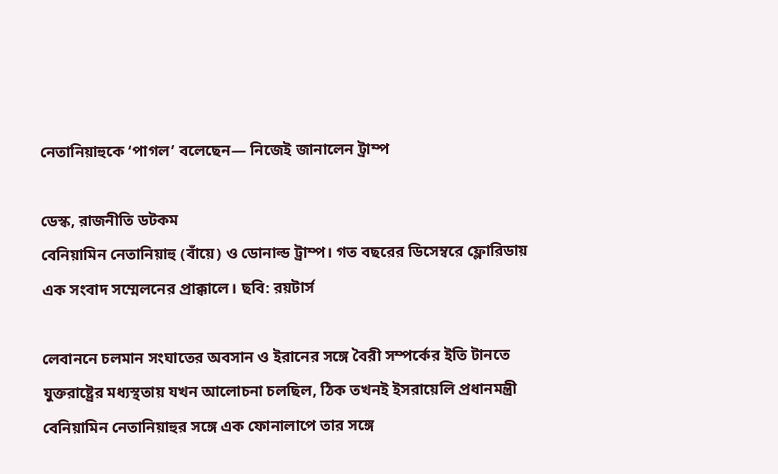নেতানিয়াহুকে ‘পাগল’ বলেছেন— নিজেই জানালেন ট্রাম্প

ডেস্ক, রাজনীতি ডটকম
বেনিয়ামিন নেতানিয়াহু (বাঁয়ে) ও ডোনাল্ড ট্রাম্প। গত বছরের ডিসেম্বরে ফ্লোরিডায় এক সংবাদ সম্মেলনের প্রাক্কালে। ছবি: রয়টার্স

লেবাননে চলমান সংঘাতের অবসান ও ইরানের সঙ্গে বৈরী সম্পর্কের ইতি টানতে যুক্তরাষ্ট্রের মধ্যস্থতায় যখন আলোচনা চলছিল, ঠিক তখনই ইসরায়েলি প্রধানমন্ত্রী বেনিয়ামিন নেতানিয়াহুর সঙ্গে এক ফোনালাপে তার সঙ্গে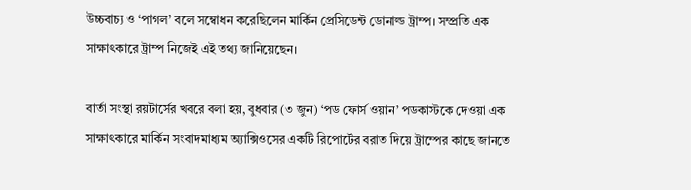উচ্চবাচ্য ও ‘পাগল’ বলে সম্বোধন করেছিলেন মার্কিন প্রেসিডেন্ট ডোনাল্ড ট্রাম্প। সম্প্রতি এক সাক্ষাৎকারে ট্রাম্প নিজেই এই তথ্য জানিয়েছেন।

বার্তা সংস্থা রয়টার্সের খবরে বলা হয়, বুধবার (৩ জুন) ‘পড ফোর্স ওয়ান’ পডকাস্টকে দেওয়া এক সাক্ষাৎকারে মার্কিন সংবাদমাধ্যম অ্যাক্সিওসের একটি রিপোর্টের বরাত দিয়ে ট্রাম্পের কাছে জানতে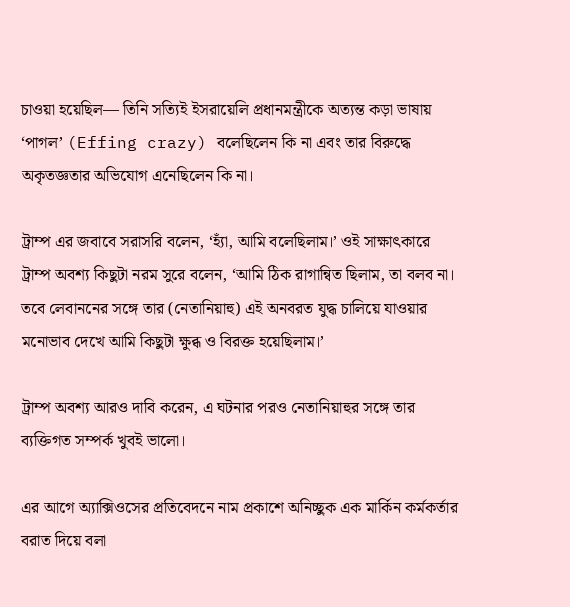চাওয়া হয়েছিল— তিনি সত্যিই ইসরায়েলি প্রধানমন্ত্রীকে অত্যন্ত কড়া ভাষায় ‘পাগল’ (Effing crazy) বলেছিলেন কি না এবং তার বিরুদ্ধে অকৃতজ্ঞতার অভিযোগ এনেছিলেন কি না।

ট্রাম্প এর জবাবে সরাসরি বলেন, ‘হ্যাঁ, আমি বলেছিলাম।’ ওই সাক্ষাৎকারে ট্রাম্প অবশ্য কিছুটা নরম সুরে বলেন, ‘আমি ঠিক রাগান্বিত ছিলাম, তা বলব না। তবে লেবাননের সঙ্গে তার (নেতানিয়াহু) এই অনবরত যুদ্ধ চালিয়ে যাওয়ার মনোভাব দেখে আমি কিছুটা ক্ষুব্ধ ও বিরক্ত হয়েছিলাম।’

ট্রাম্প অবশ্য আরও দাবি করেন, এ ঘটনার পরও নেতানিয়াহুর সঙ্গে তার ব্যক্তিগত সম্পর্ক খুবই ভালো।

এর আগে অ্যাক্সিওসের প্রতিবেদনে নাম প্রকাশে অনিচ্ছুক এক মার্কিন কর্মকর্তার বরাত দিয়ে বলা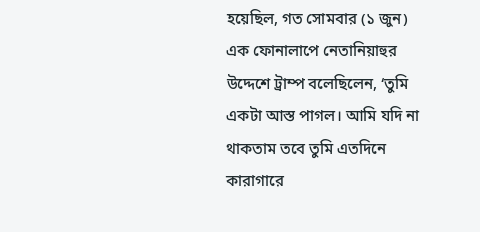হয়েছিল, গত সোমবার (১ জুন) এক ফোনালাপে নেতানিয়াহুর উদ্দেশে ট্রাম্প বলেছিলেন, ‘তুমি একটা আস্ত পাগল। আমি যদি না থাকতাম তবে তুমি এতদিনে কারাগারে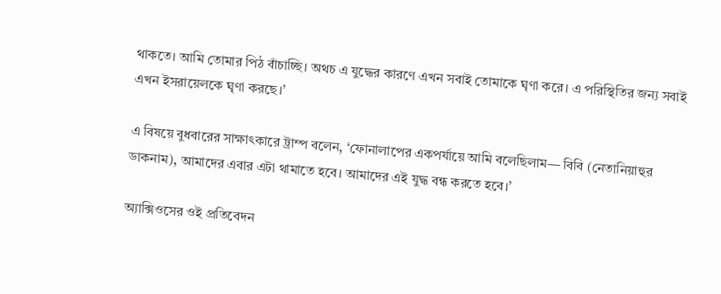থাকতে। আমি তোমার পিঠ বাঁচাচ্ছি। অথচ এ যুদ্ধের কারণে এখন সবাই তোমাকে ঘৃণা করে। এ পরিস্থিতির জন্য সবাই এখন ইসরায়েলকে ঘৃণা করছে।’

এ বিষয়ে বুধবারের সাক্ষাৎকারে ট্রাম্প বলেন, ‘ফোনালাপের একপর্যায়ে আমি বলেছিলাম— বিবি (নেতানিয়াহুর ডাকনাম), আমাদের এবার এটা থামাতে হবে। আমাদের এই যুদ্ধ বন্ধ করতে হবে।’

অ্যাক্সিওসের ওই প্রতিবেদন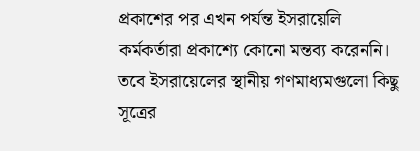প্রকাশের পর এখন পর্যন্ত ইসরায়েলি কর্মকর্তারা প্রকাশ্যে কোনো মন্তব্য করেননি। তবে ইসরায়েলের স্থানীয় গণমাধ্যমগুলো কিছু সূত্রের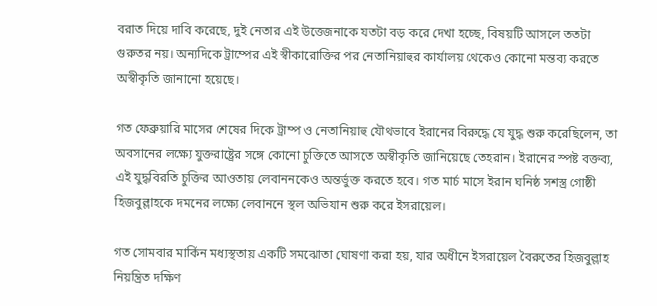বরাত দিয়ে দাবি করেছে, দুই নেতার এই উত্তেজনাকে যতটা বড় করে দেখা হচ্ছে, বিষয়টি আসলে ততটা গুরুতর নয়। অন্যদিকে ট্রাম্পের এই স্বীকারোক্তির পর নেতানিয়াহুর কার্যালয় থেকেও কোনো মন্তব্য করতে অস্বীকৃতি জানানো হয়েছে।

গত ফেব্রুয়ারি মাসের শেষের দিকে ট্রাম্প ও নেতানিয়াহু যৌথভাবে ইরানের বিরুদ্ধে যে যুদ্ধ শুরু করেছিলেন, তা অবসানের লক্ষ্যে যুক্তরাষ্ট্রের সঙ্গে কোনো চুক্তিতে আসতে অস্বীকৃতি জানিয়েছে তেহরান। ইরানের স্পষ্ট বক্তব্য, এই যুদ্ধবিরতি চুক্তির আওতায় লেবাননকেও অন্তর্ভুক্ত করতে হবে। গত মার্চ মাসে ইরান ঘনিষ্ঠ সশস্ত্র গোষ্ঠী হিজবুল্লাহকে দমনের লক্ষ্যে লেবাননে স্থল অভিযান শুরু করে ইসরায়েল।

গত সোমবার মার্কিন মধ্যস্থতায় একটি সমঝোতা ঘোষণা করা হয়, যার অধীনে ইসরায়েল বৈরুতের হিজবুল্লাহ নিয়ন্ত্রিত দক্ষিণ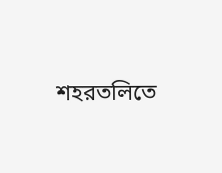শহরতলিতে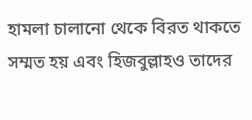হামলা চালানো থেকে বিরত থাকতে সম্মত হয় এবং হিজবুল্লাহও তাদের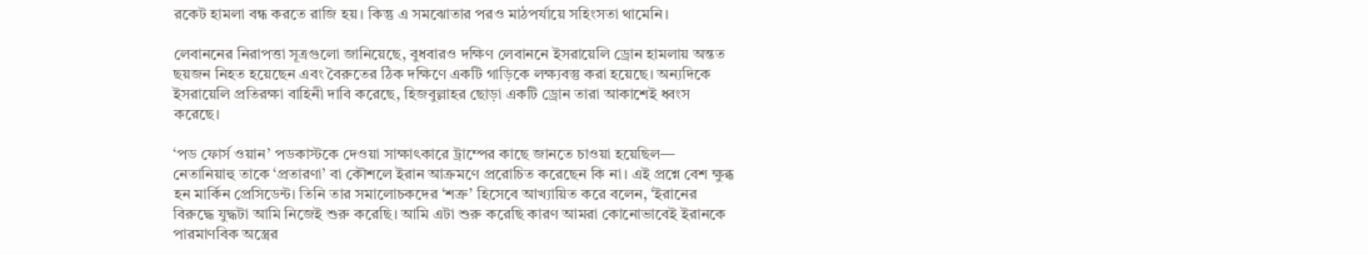রকেট হামলা বন্ধ করতে রাজি হয়। কিন্তু এ সমঝোতার পরও মাঠপর্যায়ে সহিংসতা থামেনি।

লেবাননের নিরাপত্তা সূত্রগুলো জানিয়েছে, বুধবারও দক্ষিণ লেবাননে ইসরায়েলি ড্রোন হামলায় অন্তত ছয়জন নিহত হয়েছেন এবং বৈরুতের ঠিক দক্ষিণে একটি গাড়িকে লক্ষ্যবস্তু করা হয়েছে। অন্যদিকে ইসরায়েলি প্রতিরক্ষা বাহিনী দাবি করেছে, হিজবুল্লাহর ছোড়া একটি ড্রোন তারা আকাশেই ধ্বংস করেছে।

‘পড ফোর্স ওয়ান’ পডকাস্টকে দেওয়া সাক্ষাৎকারে ট্রাম্পের কাছে জানতে চাওয়া হয়েছিল— নেতানিয়াহু তাকে ‘প্রতারণা’ বা কৌশলে ইরান আক্রমণে প্ররোচিত করেছেন কি না। এই প্রশ্নে বেশ ক্ষুব্ধ হন মার্কিন প্রেসিডেন্ট। তিনি তার সমালোচকদের ‘শত্রু’ হিসেবে আখ্যায়িত করে বলেন, ‘ইরানের বিরুদ্ধে যুদ্ধটা আমি নিজেই শুরু করেছি। আমি এটা শুরু করেছি কারণ আমরা কোনোভাবেই ইরানকে পারমাণবিক অস্ত্রের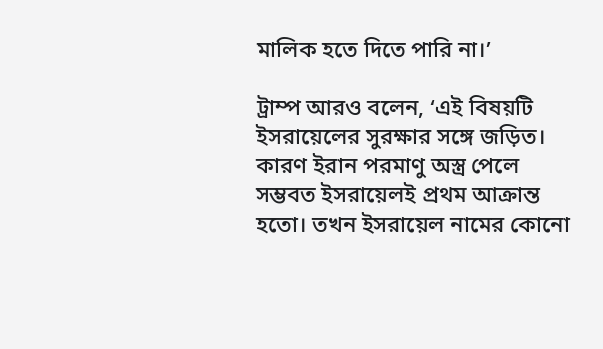মালিক হতে দিতে পারি না।’

ট্রাম্প আরও বলেন, ‘এই বিষয়টি ইসরায়েলের সুরক্ষার সঙ্গে জড়িত। কারণ ইরান পরমাণু অস্ত্র পেলে সম্ভবত ইসরায়েলই প্রথম আক্রান্ত হতো। তখন ইসরায়েল নামের কোনো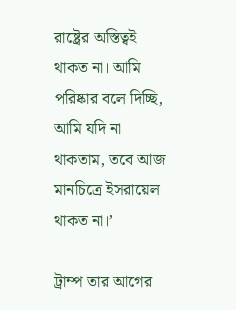রাষ্ট্রের অস্তিত্বই থাকত না। আমি পরিষ্কার বলে দিচ্ছি, আমি যদি না থাকতাম, তবে আজ মানচিত্রে ইসরায়েল থাকত না।’

ট্রাম্প তার আগের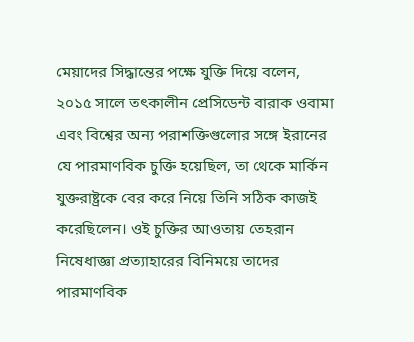মেয়াদের সিদ্ধান্তের পক্ষে যুক্তি দিয়ে বলেন, ২০১৫ সালে তৎকালীন প্রেসিডেন্ট বারাক ওবামা এবং বিশ্বের অন্য পরাশক্তিগুলোর সঙ্গে ইরানের যে পারমাণবিক চুক্তি হয়েছিল, তা থেকে মার্কিন যুক্তরাষ্ট্রকে বের করে নিয়ে তিনি সঠিক কাজই করেছিলেন। ওই চুক্তির আওতায় তেহরান নিষেধাজ্ঞা প্রত্যাহারের বিনিময়ে তাদের পারমাণবিক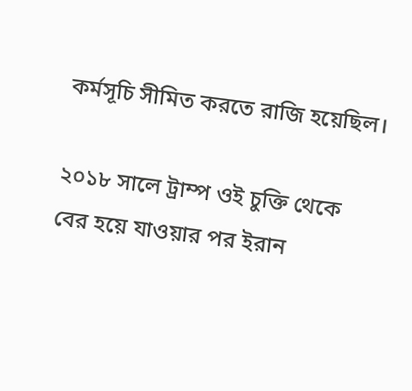কর্মসূচি সীমিত করতে রাজি হয়েছিল।

২০১৮ সালে ট্রাম্প ওই চুক্তি থেকে বের হয়ে যাওয়ার পর ইরান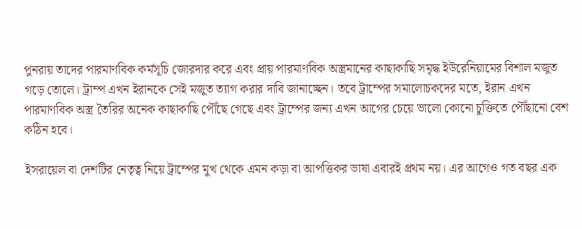পুনরায় তাদের পারমাণবিক কর্মসূচি জোরদার করে এবং প্রায় পারমাণবিক অস্ত্রমানের কাছাকাছি সমৃদ্ধ ইউরেনিয়ামের বিশাল মজুত গড়ে তোলে। ট্রাম্প এখন ইরানকে সেই মজুত ত্যাগ করার দাবি জানাচ্ছেন। তবে ট্রাম্পের সমালোচকদের মতে, ইরান এখন পারমাণবিক অস্ত্র তৈরির অনেক কাছাকাছি পৌঁছে গেছে এবং ট্রাম্পের জন্য এখন আগের চেয়ে ভালো কোনো চুক্তিতে পৌঁছানো বেশ কঠিন হবে।

ইসরায়েল বা দেশটির নেতৃত্ব নিয়ে ট্রাম্পের মুখ থেকে এমন কড়া বা আপত্তিকর ভাষা এবারই প্রথম নয়। এর আগেও গত বছর এক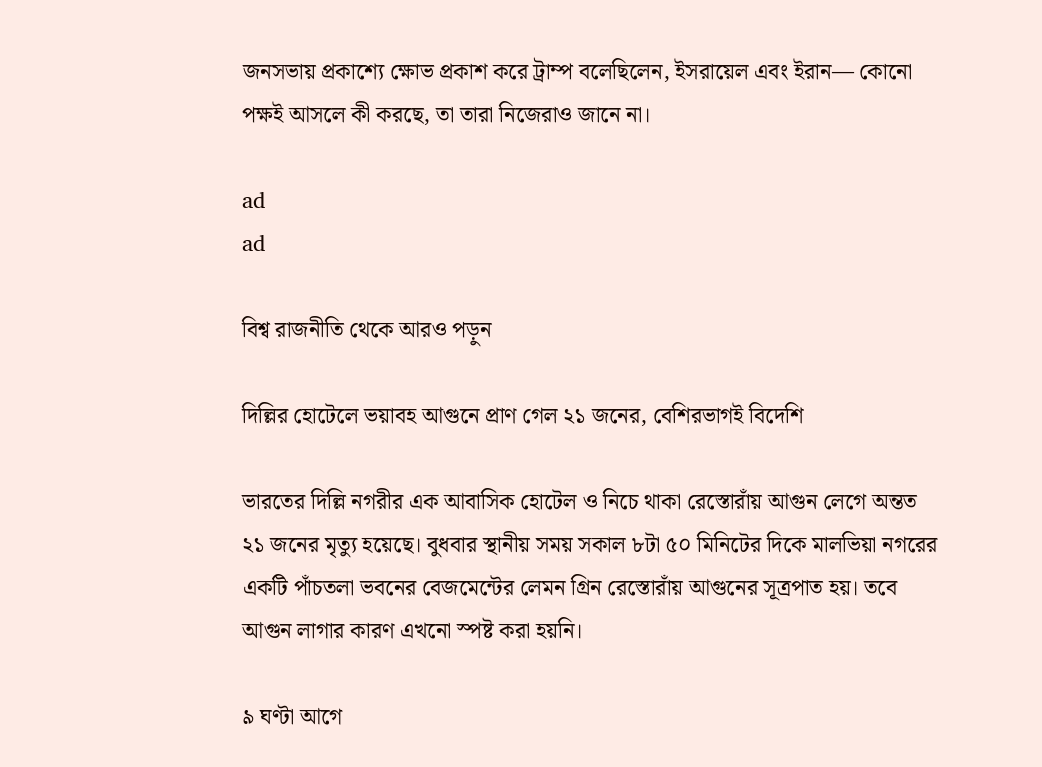জনসভায় প্রকাশ্যে ক্ষোভ প্রকাশ করে ট্রাম্প বলেছিলেন, ইসরায়েল এবং ইরান— কোনো পক্ষই আসলে কী করছে, তা তারা নিজেরাও জানে না।

ad
ad

বিশ্ব রাজনীতি থেকে আরও পড়ুন

দিল্লির হোটেলে ভয়াবহ আগুনে প্রাণ গেল ২১ জনের, বেশিরভাগই বিদেশি

ভারতের দিল্লি নগরীর এক আবাসিক হোটেল ও নিচে থাকা রেস্তোরাঁয় আগুন লেগে অন্তত ২১ জনের মৃত্যু হয়েছে। বুধবার স্থানীয় সময় সকাল ৮টা ৫০ মিনিটের দিকে মালভিয়া নগরের একটি পাঁচতলা ভবনের বেজমেন্টের লেমন গ্রিন রেস্তোরাঁয় আগুনের সূত্রপাত হয়। তবে আগুন লাগার কারণ এখনো স্পষ্ট করা হয়নি।

৯ ঘণ্টা আগে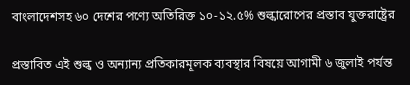বাংলাদেশসহ ৬০ দেশের পণ্যে অতিরিক্ত ১০-১২.৫% শুল্কারোপের প্রস্তাব যুক্তরাষ্ট্রের

প্রস্তাবিত এই শুল্ক ও অন্যান্য প্রতিকারমূলক ব্যবস্থার বিষয়ে আগামী ৬ জুলাই পর্যন্ত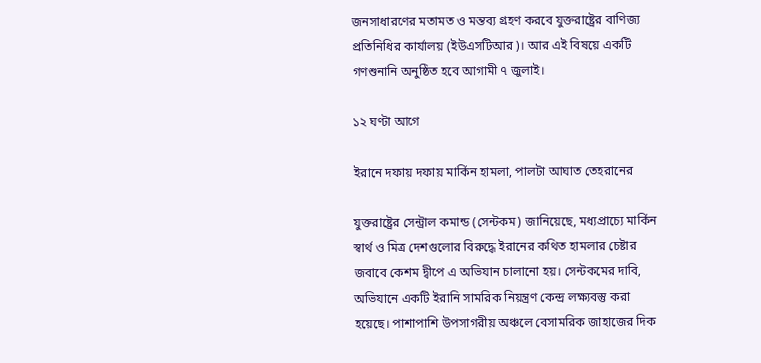জনসাধারণের মতামত ও মন্তব্য গ্রহণ করবে যুক্তরাষ্ট্রের বাণিজ্য প্রতিনিধির কার্যালয় (ইউএসটিআর)। আর এই বিষয়ে একটি গণশুনানি অনুষ্ঠিত হবে আগামী ৭ জুলাই।

১২ ঘণ্টা আগে

ইরানে দফায় দফায় মার্কিন হামলা, পালটা আঘাত তেহরানের

যুক্তরাষ্ট্রের সেন্ট্রাল কমান্ড (সেন্টকম) জানিয়েছে, মধ্যপ্রাচ্যে মার্কিন স্বার্থ ও মিত্র দেশগুলোর বিরুদ্ধে ইরানের কথিত হামলার চেষ্টার জবাবে কেশম দ্বীপে এ অভিযান চালানো হয়। সেন্টকমের দাবি, অভিযানে একটি ইরানি সামরিক নিয়ন্ত্রণ কেন্দ্র লক্ষ্যবস্তু করা হয়েছে। পাশাপাশি উপসাগরীয় অঞ্চলে বেসামরিক জাহাজের দিক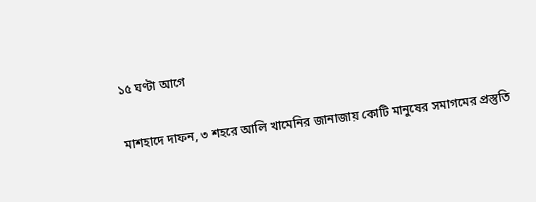১৫ ঘণ্টা আগে

মাশহাদে দাফন, ৩ শহরে আলি খামেনির জানাজায় কোটি মানুষের সমাগমের প্রস্তুতি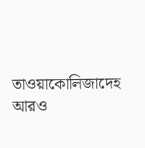তাওয়াকোলিজাদেহ আরও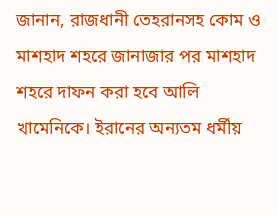জানান, রাজধানী তেহরানসহ কোম ও মাশহাদ শহরে জানাজার পর মাশহাদ শহরে দাফন করা হবে আলি খামেনিকে। ইরানের অন্যতম ধর্মীয়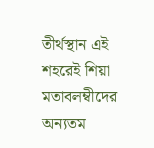তীর্থস্থান এই শহরেই শিয়া মতাবলম্বীদের অন্যতম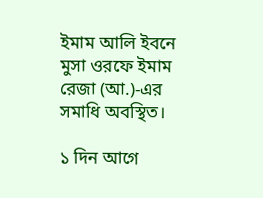ইমাম আলি ইবনে মুসা ওরফে ইমাম রেজা (আ.)-এর সমাধি অবস্থিত।

১ দিন আগে